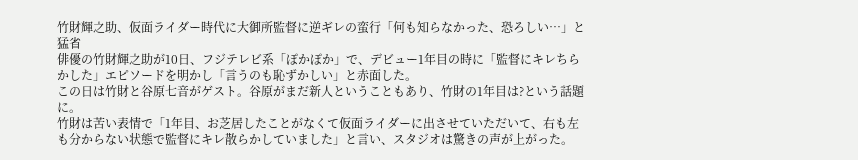竹財輝之助、仮面ライダー時代に大御所監督に逆ギレの蛮行「何も知らなかった、恐ろしい…」と猛省
俳優の竹財輝之助が10日、フジテレビ系「ぽかぽか」で、デビュー1年目の時に「監督にキレちらかした」エピソードを明かし「言うのも恥ずかしい」と赤面した。
この日は竹財と谷原七音がゲスト。谷原がまだ新人ということもあり、竹財の1年目は?という話題に。
竹財は苦い表情で「1年目、お芝居したことがなくて仮面ライダーに出させていただいて、右も左も分からない状態で監督にキレ散らかしていました」と言い、スタジオは驚きの声が上がった。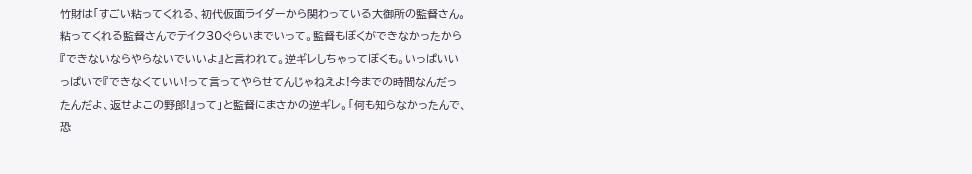竹財は「すごい粘ってくれる、初代仮面ライダーから関わっている大御所の監督さん。粘ってくれる監督さんでテイク30ぐらいまでいって。監督もぼくができなかったから『できないならやらないでいいよ』と言われて。逆ギレしちゃってぼくも。いっぱいいっぱいで『できなくていい!って言ってやらせてんじゃねえよ!今までの時間なんだったんだよ、返せよこの野郎!』って」と監督にまさかの逆ギレ。「何も知らなかったんで、恐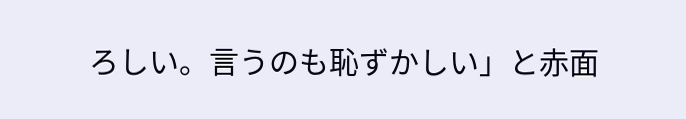ろしい。言うのも恥ずかしい」と赤面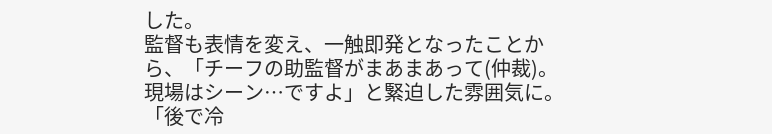した。
監督も表情を変え、一触即発となったことから、「チーフの助監督がまあまあって(仲裁)。現場はシーン…ですよ」と緊迫した雰囲気に。「後で冷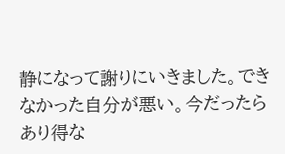静になって謝りにいきました。できなかった自分が悪い。今だったらあり得な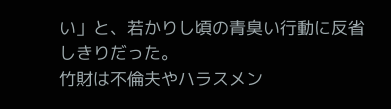い」と、若かりし頃の青臭い行動に反省しきりだった。
竹財は不倫夫やハラスメン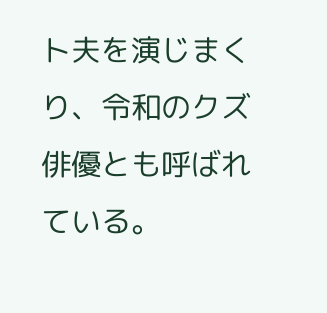ト夫を演じまくり、令和のクズ俳優とも呼ばれている。